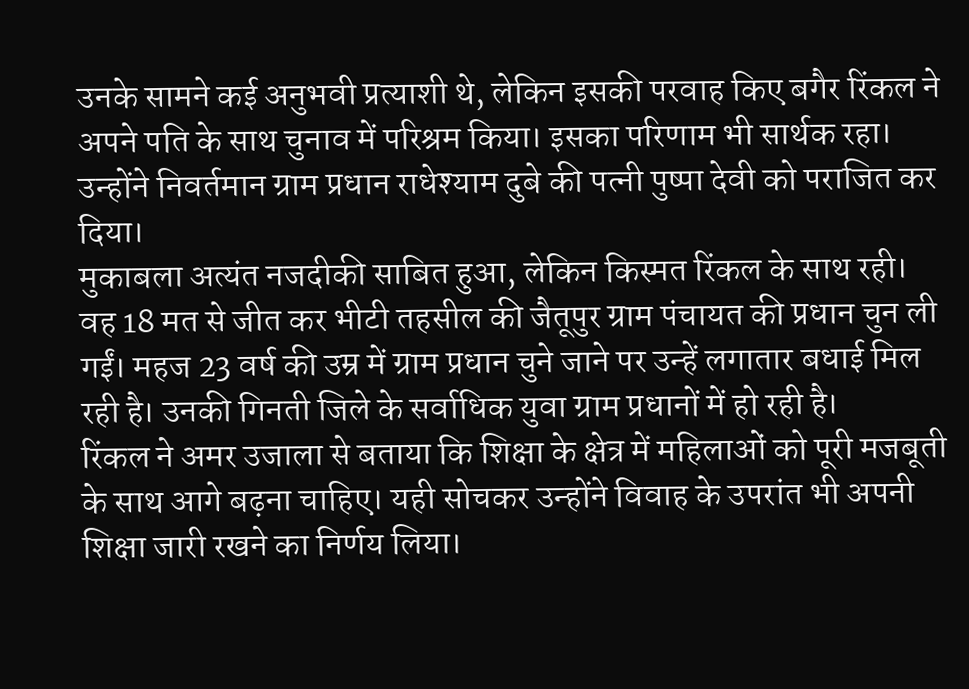उनके सामने कई अनुभवी प्रत्याशी थे, लेकिन इसकी परवाह किए बगैर रिंकल ने अपने पति के साथ चुनाव में परिश्रम किया। इसका परिणाम भी सार्थक रहा। उन्होंने निवर्तमान ग्राम प्रधान राधेश्याम दुबे की पत्नी पुष्पा देवी को पराजित कर दिया।
मुकाबला अत्यंत नजदीकी साबित हुआ, लेकिन किस्मत रिंकल के साथ रही। वह 18 मत से जीत कर भीटी तहसील की जैतूपुर ग्राम पंचायत की प्रधान चुन ली गईं। महज 23 वर्ष की उम्र में ग्राम प्रधान चुने जाने पर उन्हें लगातार बधाई मिल रही है। उनकी गिनती जिले के सर्वाधिक युवा ग्राम प्रधानों में हो रही है।
रिंकल ने अमर उजाला से बताया कि शिक्षा के क्षेत्र में महिलाओं को पूरी मजबूती के साथ आगे बढ़ना चाहिए। यही सोचकर उन्होंने विवाह के उपरांत भी अपनी शिक्षा जारी रखने का निर्णय लिया।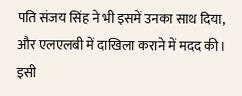पति संजय सिंह ने भी इसमें उनका साथ दिया, और एलएलबी में दाखिला कराने में मदद की।
इसी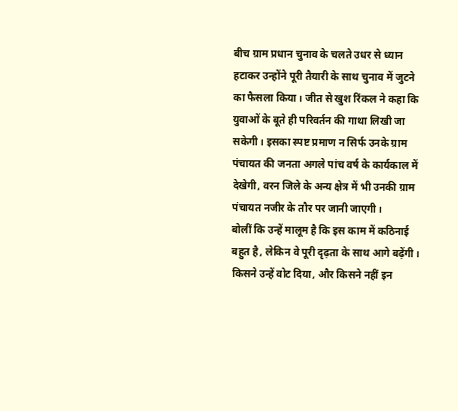बीच ग्राम प्रधान चुनाव के चलते उधर से ध्यान हटाकर उन्होंने पूरी तैयारी के साथ चुनाव में जुटने का फैसला किया। जीत से खुश रिंकल ने कहा कि युवाओं के बूते ही परिवर्तन की गाथा लिखी जा सकेगी। इसका स्पष्ट प्रमाण न सिर्फ उनके ग्राम पंचायत की जनता अगले पांच वर्ष के कार्यकाल में देखेगी, वरन जिले के अन्य क्षेत्र में भी उनकी ग्राम पंचायत नजीर के तौर पर जानी जाएगी।
बोलीं कि उन्हें मालूम है कि इस काम में कठिनाई बहुत है, लेकिन वे पूरी दृढ़ता के साथ आगे बढ़ेंगी। किसने उन्हें वोट दिया, और किसने नहीं इन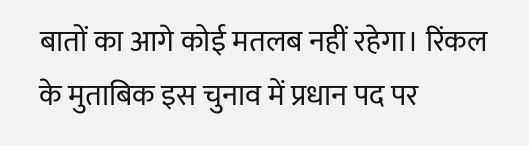बातों का आगे कोई मतलब नहीं रहेगा। रिंकल के मुताबिक इस चुनाव में प्रधान पद पर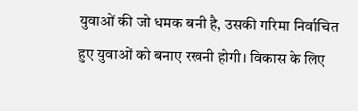युवाओं की जो धमक बनी है, उसकी गरिमा निर्वाचित हुए युवाओं को बनाए रखनी होगी। विकास के लिए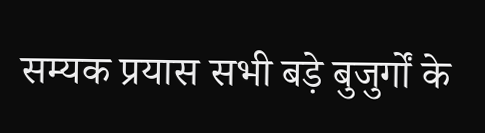सम्यक प्रयास सभी बड़े बुजुर्गों के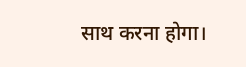साथ करना होगा।